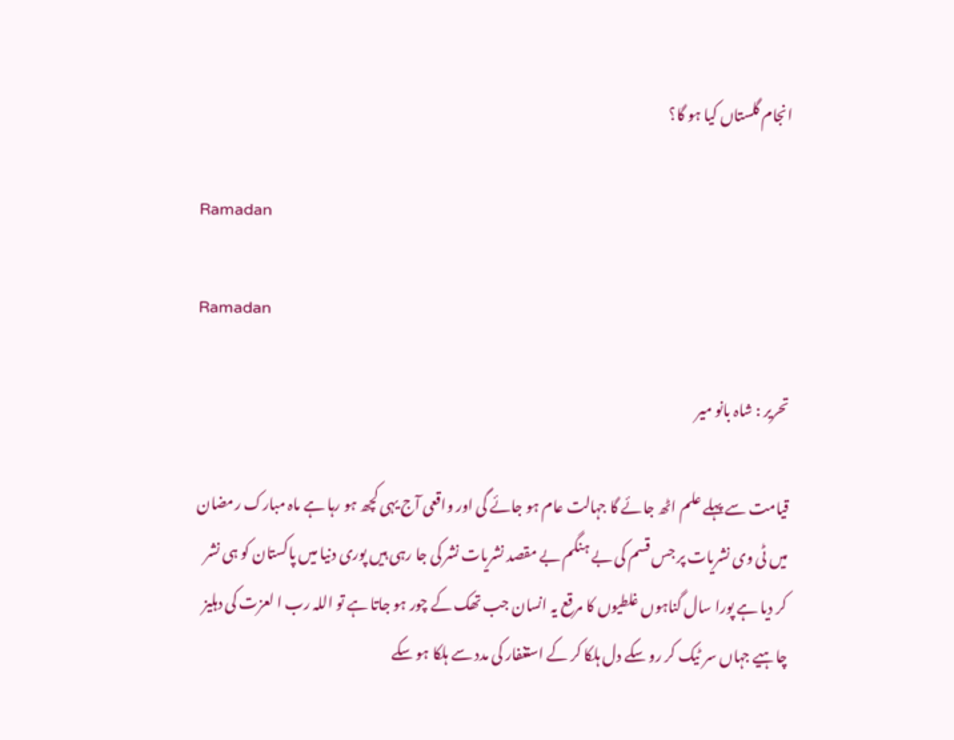انجام گلستاں کیا ہو گا؟

Ramadan

Ramadan

تحریر : شاہ بانو میر

قیامت سے پہلے علم اٹھ جائے گا جہالت عام ہو جائے گی اور واقعی آج یہی کچھ ہو رہا ہے ماہ مبارک رمضان میں ٹی وی نشریات پر جس قسم کی بے ہنگم بے مقصد نشریات نشر کی جا رہی ہیں پوری دنیا میں پاکستان کو ہی نشر کر دیا ہے پورا سال گناہوں غلطیوں کا مرقع یہ انسان جب تھک کے چور ہو جاتا ہے تو اللہ رب ا لعزت کی دہلیز چاہیے جہاں سر ٹیک کر رو سکے دل ہلکا کر کے استغفار کی مدد سے ہلکا ہو سکے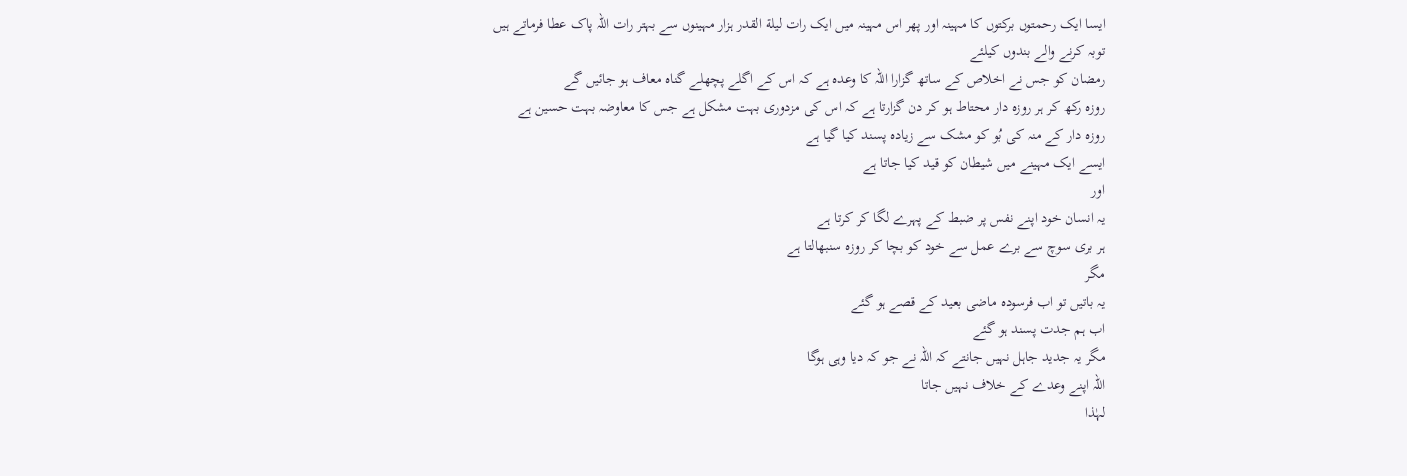ایسا ایک رحمتوں برکتوں کا مہینہ اور پھر اس مہینہ میں ایک رات لیلة القدر ہزار مہینوں سے بہتر رات اللہ پاک عطا فرماتے ہیں
توبہ کرنے والے بندوں کیلئے
رمضان کو جس نے اخلاص کے ساتھ گزارا اللہ کا وعدہ ہے کہ اس کے اگلے پچھلے گناہ معاف ہو جائیں گے
روزہ رکھ کر ہر روزہ دار محتاط ہو کر دن گزارتا ہے کہ اس کی مزدوری بہت مشکل ہے جس کا معاوضہ بہت حسین ہے
روزہ دار کے منہ کی بُو کو مشک سے زیادہ پسند کیا گیا ہے
ایسے ایک مہینے میں شیطان کو قید کیا جاتا ہے
اور
یہ انسان خود اپنے نفس پر ضبط کے پہرے لگا کر کرتا ہے
ہر بری سوچ سے برے عمل سے خود کو بچا کر روزہ سنبھالتا ہے
مگر
یہ باتیں تو اب فرسودہ ماضی بعید کے قصے ہو گئے
اب ہم جدت پسند ہو گئے
مگر یہ جدید جاہل نہیں جانتے کہ اللہ نے جو کہ دیا وہی ہوگا
اللہ اپنے وعدے کے خلاف نہیں جاتا
لہٰذا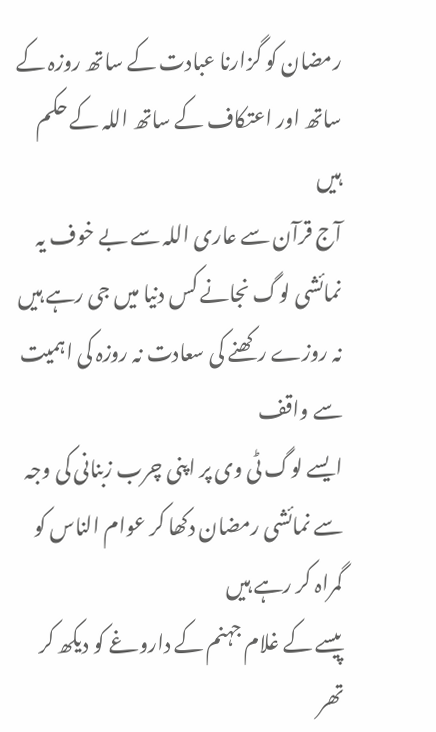رمضان کو گزارنا عبادت کے ساتھ روزہ کے ساتھ اور اعتکاف کے ساتھ اللہ کے حکم ہیں
آج قرآن سے عاری اللہ سے بے خوف یہ نمائشی لوگ نجانے کس دنیا میں جی رہے ہیں
نہ روزے رکھنے کی سعادت نہ روزہ کی اہمیت سے واقف
ایسے لوگ ٹی وی پر اپنی چرب زبنانی کی وجہ سے نمائشی رمضان دکھا کر عوام الناس کو
گمراہ کر رہے ہیں
پیسے کے غلام جہنم کے داروغے کو دیکھ کر تھر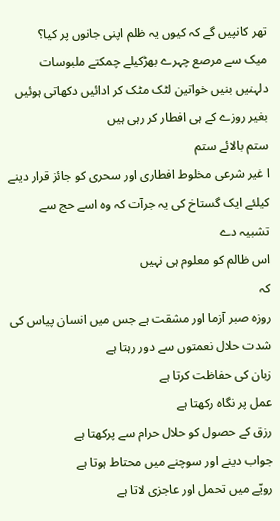تھر کانپیں گے کہ کیوں یہ ظلم اپنی جانوں پر کیا؟
میک سے مرصع چہرے بھڑکیلے چمکتے ملبوسات دلہنیں بنیں خواتین لٹک مٹک کر ادائیں دکھاتی ہوئیں
بغیر روزے کے ہی افطار کر رہی ہیں
ستم بالائے ستم
ا غیر شرعی مخلوط افطاری اور سحری کو جائز قرار دینے کیلئے ایک گستاخ کی یہ جرآت کہ وہ اسے حج سے تشبیہ دے
اس ظالم کو معلوم ہی نہیں
کہ
روزہ صبر آزما اور مشقت ہے جس میں انسان پیاس کی شدت حلال نعمتوں سے دور رہتا ہے
زبان کی حفاظت کرتا ہے
عمل پر نگاہ رکھتا ہے
رزق کے حصول کو حلال حرام سے پرکھتا ہے
جواب دینے اور سوچنے میں محتاط ہوتا ہے
رویّے میں تحمل اور عاجزی لاتا ہے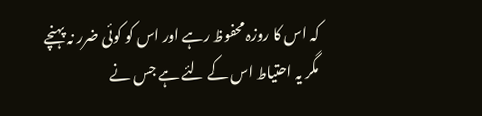کہ اس کا روزہ محفوظ رہے اور اس کو کوئی ضرر نہ پہنچے
مگر یہ احتیاط اس کے لئے ہے جس نے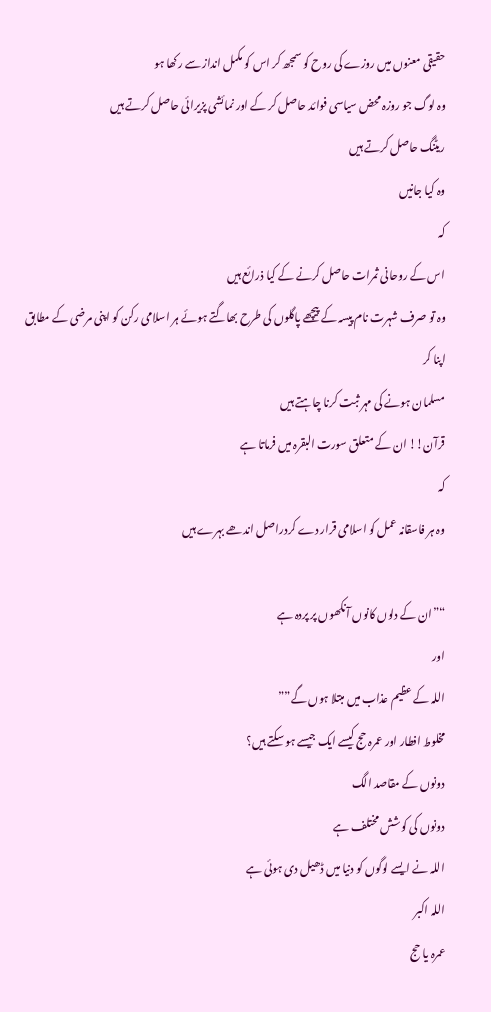حقیقی معنوں میں روزے کی روح کو سمجھ کر اس کو مکمل انداز سے رکھا ہو
وہ لوگ جو روزہ محض سیاسی فوائد حاصل کر کے اور نمائشی پزیرائی حاصل کرتے ہیں
ریٹنگ حاصل کرتے ہیں
وہ کیا جانیں
کہ
اس کے روحانی ثمرات حاصل کرنے کے کیا ذرائع ہیں
وہ تو صرف شہرت نام پیسہ کے پیچھے پاگلوں کی طرح بھاگتے ہوئے ہر اسلامی رکن کو اپنی مرضی کے مطابق اپنا کر
مسلمان ہونے کی مہر ثبت کرنا چاہتے ہیں
قرآن!! ان کے متعلق سورت البقرہ میں فرماتا ہے
کہ
وہ ہر فاسقانہ عمل کو اسلامی قرار دے کردراصل اندھے بہرے ہیں

“”ان کے دلوں کانوں آنکھوں پر پردہ ہے
اور
اللہ کے عظیم عذاب میں مبتلا ہوں گے””
مخلوط افطار اور عمرہ حج کیسے ایک جیسے ہو سکتے ہیں؟
دونوں کے مقاصد الگ
دونوں کی کوشش مختلف ہے
اللہ نے ایسے لوگوں کو دنیا میں ڈھیل دی ہوئی ہے
اللہ اکبر
عمرہ یا حج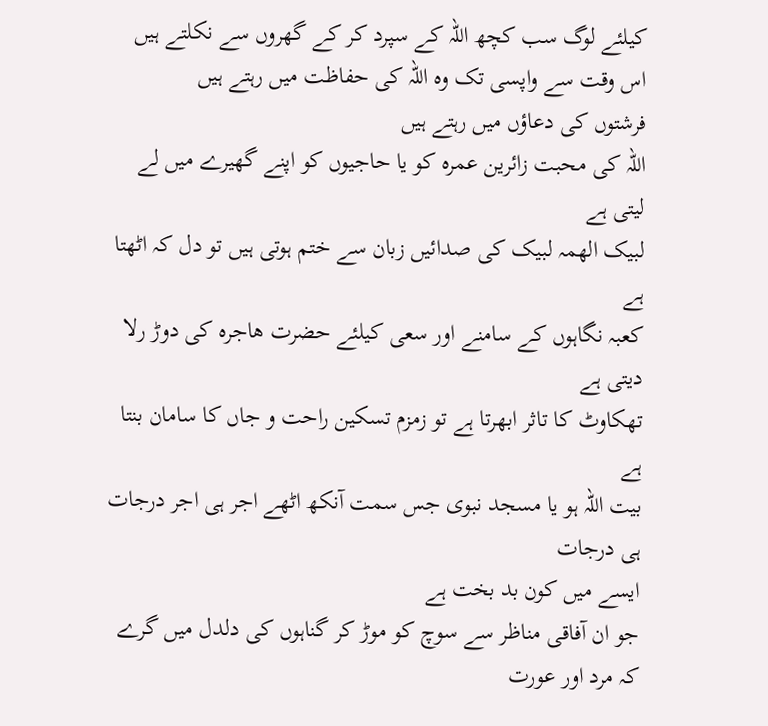کیلئے لوگ سب کچھ اللہ کے سپرد کر کے گھروں سے نکلتے ہیں
اس وقت سے واپسی تک وہ اللہ کی حفاظت میں رہتے ہیں
فرشتوں کی دعاؤں میں رہتے ہیں
اللہ کی محبت زائرین عمرہ کو یا حاجیوں کو اپنے گھیرے میں لے لیتی ہے
لبیک الھمہ لبیک کی صدائیں زبان سے ختم ہوتی ہیں تو دل کہ اٹھتا ہے
کعبہ نگاہوں کے سامنے اور سعی کیلئے حضرت ھاجرہ کی دوڑ رلا دیتی ہے
تھکاوٹ کا تاثر ابھرتا ہے تو زمزم تسکین راحت و جاں کا سامان بنتا ہے
بیت اللہ ہو یا مسجد نبوی جس سمت آنکھ اٹھے اجر ہی اجر درجات ہی درجات
ایسے میں کون بد بخت ہے
جو ان آفاقی مناظر سے سوچ کو موڑ کر گناہوں کی دلدل میں گرے کہ مرد اور عورت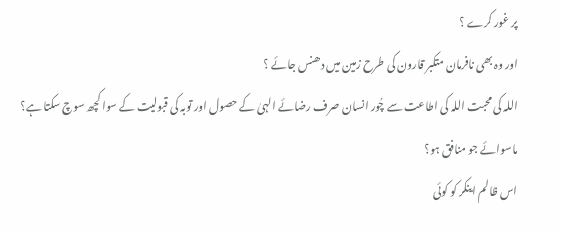پر غور کرے ؟
اور وہ بھی نافرمان متکبر قارون کی طرح زمین میں دھنس جائے ؟
اللہ کی محبت اللہ کی اطاعت سے چُور انسان صرف رضائے الہیٰ کے حصول اور توبہ کی قبولیت کے سوا کچھ سوچ سکتا ہے؟
ماسوائے جو منافق ہو؟
اس ظالم اینکر کو کوئی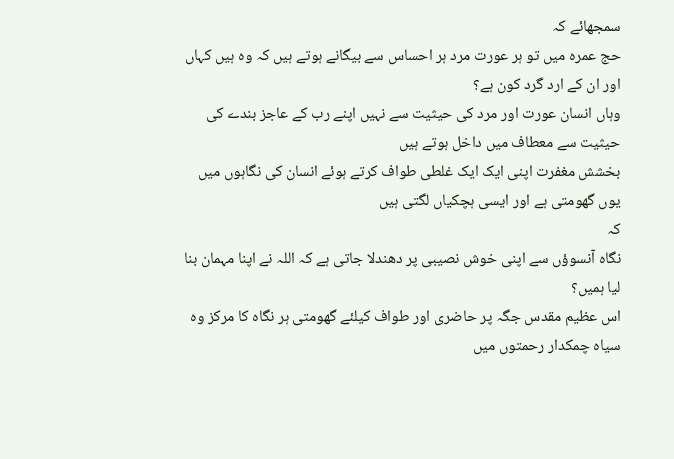سمجھائے کہ
حج عمرہ میں تو ہر عورت مرد ہر احساس سے بیگانے ہوتے ہیں کہ وہ ہیں کہاں اور ان کے ارد گرد کون ہے؟
وہاں انسان عورت اور مرد کی حیثیت سے نہیں اپنے رب کے عاجز بندے کی حیثیت سے معطاف میں داخل ہوتے ہیں
بخشش مغفرت اپنی ایک ایک غلطی طواف کرتے ہوئے انسان کی نگاہوں میں یوں گھومتی ہے اور ایسی ہچکیاں لگتی ہیں
کہ
نگاہ آنسوؤں سے اپنی خوش نصیبی پر دھندلا جاتی ہے کہ اللہ نے اپنا مہمان بنا لیا ہمیں؟
اس عظیم مقدس جگہ پر حاضری اور طواف کیلئے گھومتی ہر نگاہ کا مرکز وہ سیاہ چمکدار رحمتوں میں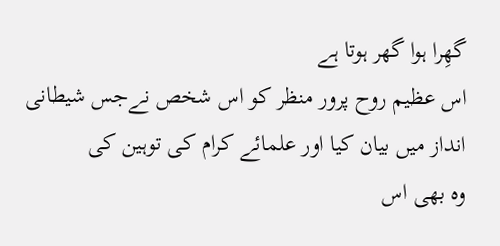گھِرا ہوا گھر ہوتا ہے
اس عظیم روح پرور منظر کو اس شخص نےجس شیطانی انداز میں بیان کیا اور علمائے کرام کی توہین کی
وہ بھی اس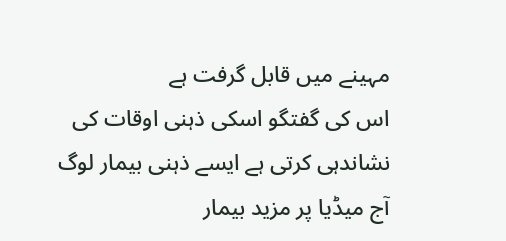مہینے میں قابل گرفت ہے
اس کی گفتگو اسکی ذہنی اوقات کی نشاندہی کرتی ہے ایسے ذہنی بیمار لوگ آج میڈیا پر مزید بیمار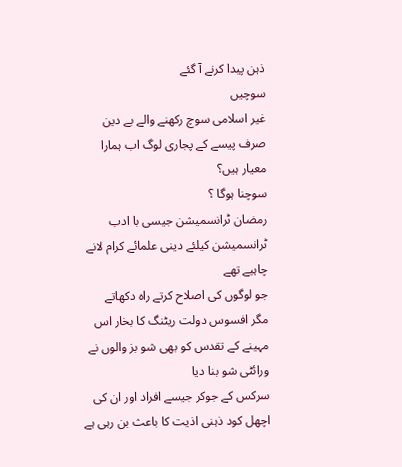ذہن پیدا کرنے آ گئے
سوچیں
غیر اسلامی سوچ رکھنے والے بے دین صرف پیسے کے پجاری لوگ اب ہمارا معیار ہیں؟
سوچنا ہوگا ؟
رمضان ٹرانسمیشن جیسی با ادب ٹرانسمیشن کیلئے دینی علمائے کرام لانے چاہیے تھے
جو لوگوں کی اصلاح کرتے راہ دکھاتے
مگر افسوس دولت ریٹنگ کا بخار اس مہینے کے تقدس کو بھی شو بز والوں نے ورائٹی شو بنا دیا
سرکس کے جوکر جیسے افراد اور ان کی اچھل کود ذہنی اذیت کا باعث بن رہی ہے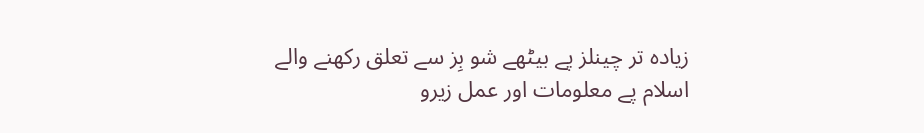زیادہ تر چینلز پے بیٹھے شو بِز سے تعلق رکھنے والے اسلام پے معلومات اور عمل زیرو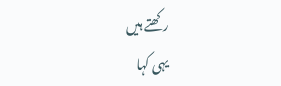رکھتے ہیں
یہی کہا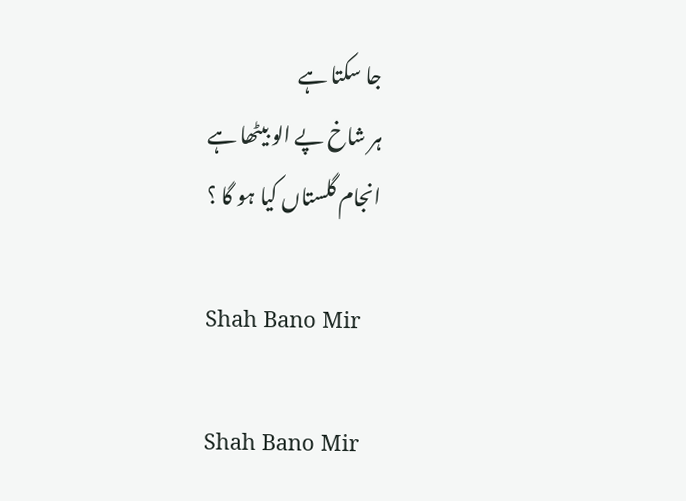جا سکتا ہے
ہر شاخ پے الو بیٹھا ہے
انجام گلستاں کیا ہو گا ؟

Shah Bano Mir

Shah Bano Mir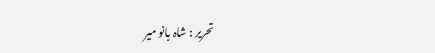تحریر : شاہ بانو میر